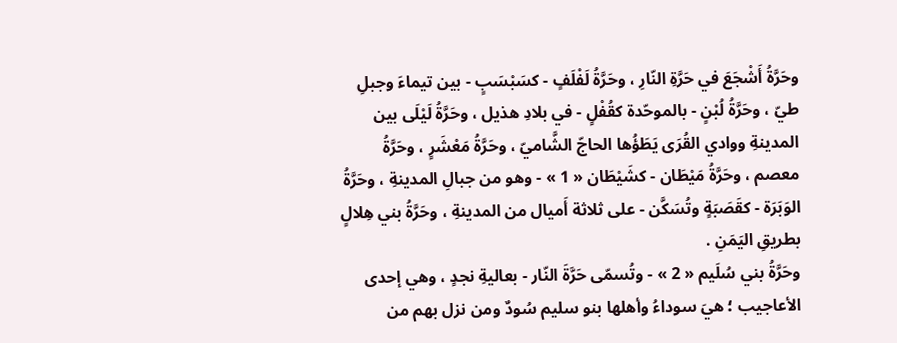وحَرَّةُ أَشْجَعَ في حَرَّةِ النّارِ ، وحَرَّةُ لَفْلَفٍ - كسَبْسَبٍ - بين تيماءَ وجبلِ طيّ ، وحَرَّةُ لُبْنٍ - بالموحّدة كقُفْلٍ - في بلادِ هذيل ، وحَرَّةُ لَيْلَى بين المدينةِ ووادي القُرَى يَطَؤُها الحاجّ الشَّاميّ ، وحَرَّةُ مَعْشَرٍ ، وحَرَّةُ معصم ، وحَرَّةُ مَيْطَان - كشَيْطَان « 1 » - وهو من جبالِ المدينةِ ، وحَرَّةُ الوَبَرَة - كقَصَبَةٍ وتُسَكَّن - على ثلاثة أَميال من المدينةِ ، وحَرَّةُ بني هِلالٍ بطريقِ اليَمَنِ .
وحَرَّةُ بني سُلَيم « 2 » - وتُسمّى حَرَّةَ النّار - بعاليةِ نجدٍ ، وهي إحدى الأعاجيب ؛ هيَ سوداءُ وأهلها بنو سليم سُودٌ ومن نزل بهم من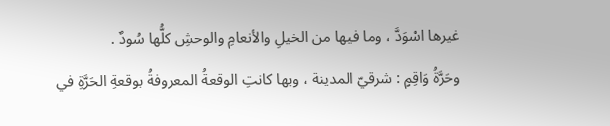غيرها اسْوَدَّ ، وما فيها من الخيلِ والأنعامِ والوحشِ كلُّها سُودٌ .
وحَرَّةُ وَاقِمٍ : شرقيّ المدينة ، وبها كانتِ الوقعةُ المعروفةُ بوقعةِ الحَرَّةِ في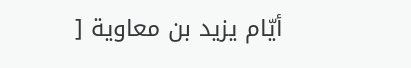أيّام يزيد بن معاوية [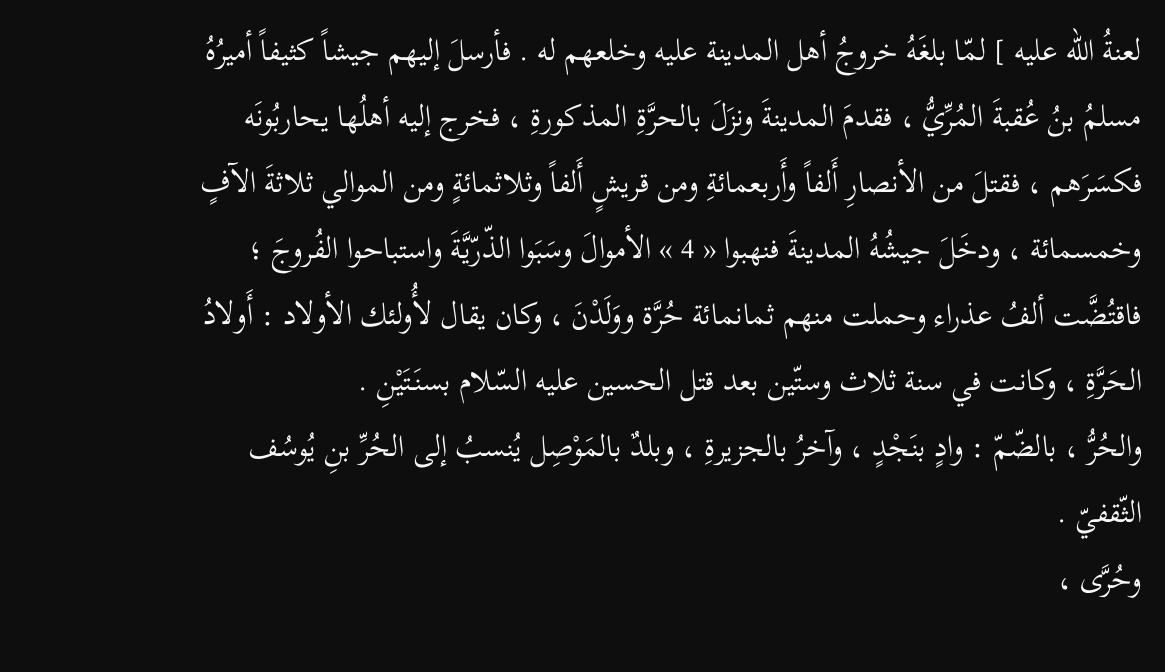لعنةُ اللّه عليه ] لمّا بلغَهُ خروجُ أهل المدينة عليه وخلعهم له . فأرسلَ إليهم جيشاً كثيفاً أميرُهُ مسلمُ بنُ عُقبةَ المُرِّيُّ ، فقدمَ المدينةَ ونزَلَ بالحرَّةِ المذكورةِ ، فخرج إليه أهلُها يحاربُونَه فكسَرَهم ، فقتلَ من الأنصارِ أَلفاً وأَربعمائةِ ومن قريشٍ أَلفاً وثلاثمائةٍ ومن الموالي ثلاثةَ الآفٍ وخمسمائة ، ودخَلَ جيشُهُ المدينةَ فنهبوا « 4 » الأموالَ وسَبَوا الذّرّيَّةَ واستباحوا الفُروجَ ؛ فاقتُضَّت ألفُ عذراء وحملت منهم ثمانمائة حُرَّة ووَلَدْنَ ، وكان يقال لأُولئك الأولاد : أَولادُ الحَرَّةِ ، وكانت في سنة ثلاث وستّين بعد قتل الحسين عليه السّلام بسنَتَيْنِ .
والحُرُّ ، بالضّمّ : وادٍ بنَجْدٍ ، وآخرُ بالجزيرةِ ، وبلدٌ بالمَوْصِل يُنسبُ إلى الحُرِّ بنِ يُوسُف الثّقفيّ .
وحُرَّى ،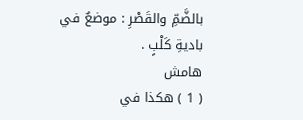بالضَّمِّ والقَصْرِ : موضعٌ في باديةِ كَلْبٍ .
هامش
( 1 ) هكذا في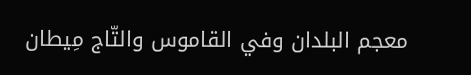معجم البلدان وفي القاموس والتّاج مِيطان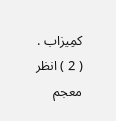كمِيزاب .
( 2 ) انظر معجم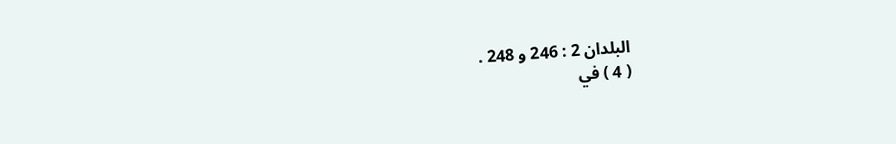البلدان 2 : 246 و 248 .
( 4 ) في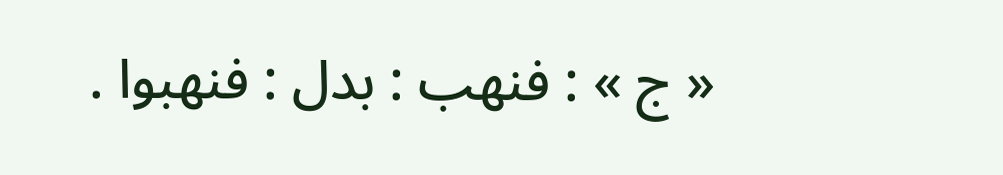« ج » : فنهب : بدل : فنهبوا .